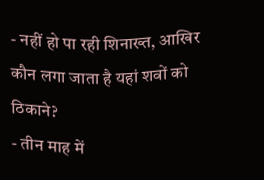- नहीं हो पा रही शिनाख्त, आखिर कौन लगा जाता है यहां शवों को ठिकाने?
- तीन माह में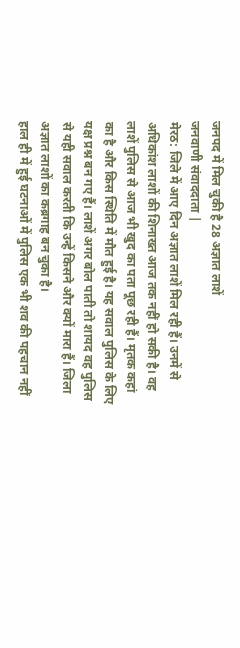जनपद में मिल चुकी है 28 अज्ञात लाशें
जनवाणी संवाददाता |
मेरठ: जिले में आए दिन अज्ञात लाशें मिल रही हैं। उनमें से अधिकांश लाशों की शिनाख्त आज तक नहीं हो सकी है। वह लाशें पुलिस से आज भी खुद का पता पूछ रही हैं। मृतक कहां का है और किस स्थिति में मौत हुई है। यह सवाल पुलिस के लिए यक्ष प्रश्न बन गए हैं। लाशें अगर बोल पाती तो शायद वह पुलिस से यही सवाल करती कि उन्हें किसने और क्यों मारा हैं। जिला अज्ञात लाशों का कब्रगाह बन चुका है।
हाल ही में हुई घटनाओं में पुलिस एक भी शव की पहचान नहीं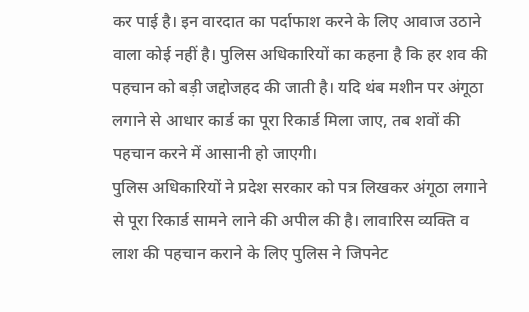कर पाई है। इन वारदात का पर्दाफाश करने के लिए आवाज उठाने वाला कोई नहीं है। पुलिस अधिकारियों का कहना है कि हर शव की पहचान को बड़ी जद्दोजहद की जाती है। यदि थंब मशीन पर अंगूठा लगाने से आधार कार्ड का पूरा रिकार्ड मिला जाए, तब शवों की पहचान करने में आसानी हो जाएगी।
पुलिस अधिकारियों ने प्रदेश सरकार को पत्र लिखकर अंगूठा लगाने से पूरा रिकार्ड सामने लाने की अपील की है। लावारिस व्यक्ति व लाश की पहचान कराने के लिए पुलिस ने जिपनेट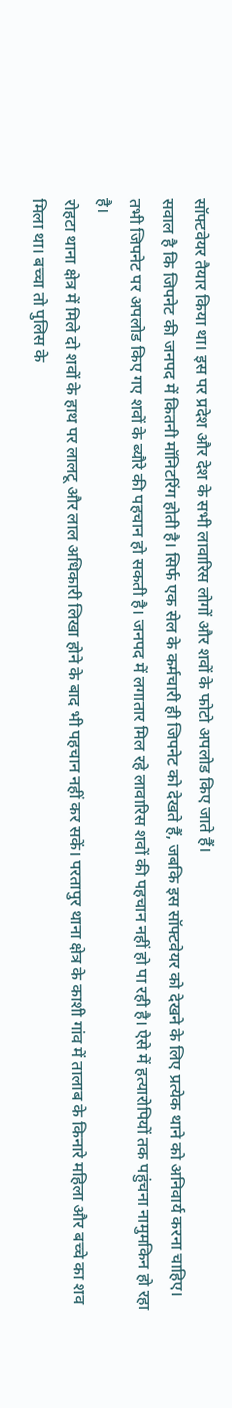सॉफ्टवेयर तैयार किया था। इस पर प्रदेश और देश के सभी लावारिस लोगों और शवों के फोटो अपलोड किए जाते हैं।
सवाल है कि जिपनेट की जनपद में कितनी मॉनिटरिंग होती है। सिर्फ एक सेल के कर्मचारी ही जिपनेट को देखते हैं, जबकि इस सॉफ्टवेयर को देखने के लिए प्रत्येक थाने को अनिवार्य करना चाहिए। तभी जिपनेट पर अपलोड किए गए शवों के ब्यौरे की पहचान हो सकती है। जनपद में लगातार मिल रहे लावारिस शवों की पहचान नहीं हो पा रही है। ऐसे में हत्यारोपियों तक पहुंचना नामुमकिन हो रहा है।
रोहटा थाना क्षेत्र में मिले दो शवों के हाथ पर लालटू और लाल अधिकारी लिखा होने के बाद भी पहचान नहीं कर सकें। परतापुर थाना क्षेत्र के काशी गांव में तालाब के किनारे महिला और बच्चे का शव मिला था। बच्चा तो पुलिस के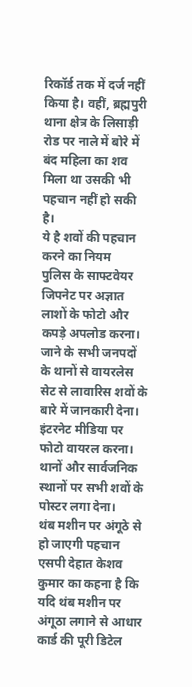रिकॉर्ड तक में दर्ज नहीं किया है। वहीं, ब्रह्मपुरी थाना क्षेत्र के लिसाड़ी रोड पर नाले में बोरे में बंद महिला का शव मिला था उसकी भी पहचान नहीं हो सकी है।
ये है शवों की पहचान करने का नियम
पुलिस के साफ्टवेयर जिपनेट पर अज्ञात लाशों के फोटो और कपड़े अपलोड करना। जाने के सभी जनपदों के थानों से वायरलेस सेट से लावारिस शवों के बारे में जानकारी देना। इंटरनेट मीडिया पर फोटो वायरल करना। थानों और सार्वजनिक स्थानों पर सभी शवों के पोस्टर लगा देना।
थंब मशीन पर अंगूठे से हो जाएगी पहचान
एसपी देहात केशव कुमार का कहना है कि यदि थंब मशीन पर अंगूठा लगाने से आधार कार्ड की पूरी डिटेल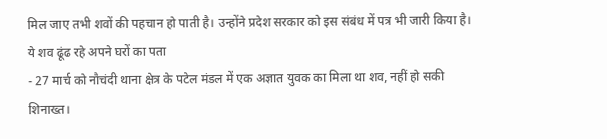मिल जाए तभी शवों की पहचान हो पाती है। उन्होंने प्रदेश सरकार को इस संबंध में पत्र भी जारी किया है।
ये शव ढूंढ रहे अपने घरों का पता
- 27 मार्च को नौचंदी थाना क्षेत्र के पटेल मंडल में एक अज्ञात युवक का मिला था शव, नहीं हो सकी शिनाख्त।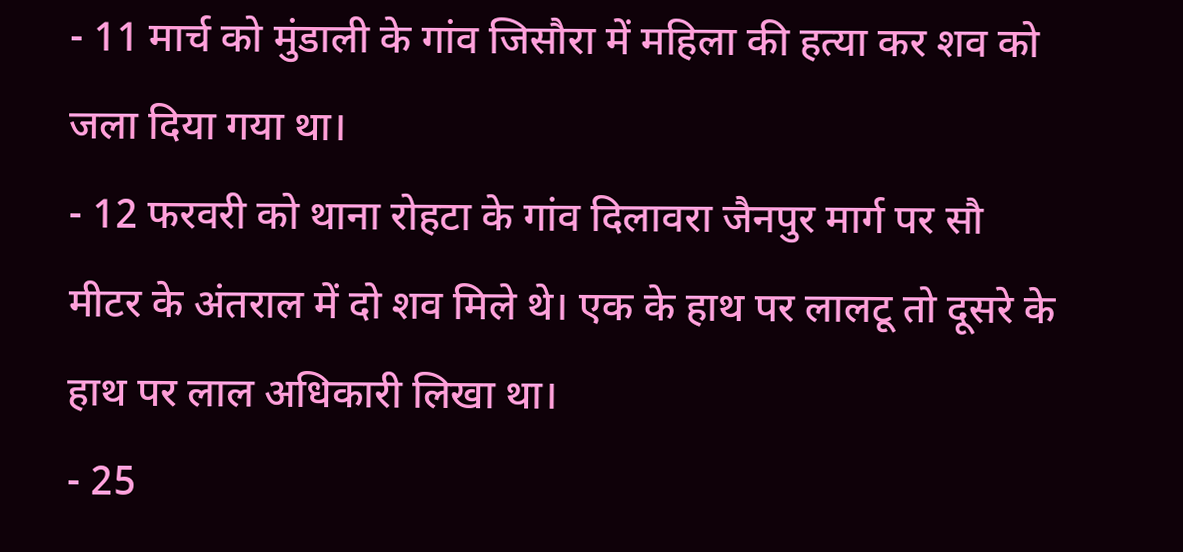- 11 मार्च को मुंडाली के गांव जिसौरा में महिला की हत्या कर शव को जला दिया गया था।
- 12 फरवरी को थाना रोहटा के गांव दिलावरा जैनपुर मार्ग पर सौ मीटर के अंतराल में दो शव मिले थे। एक के हाथ पर लालटू तो दूसरे के हाथ पर लाल अधिकारी लिखा था।
- 25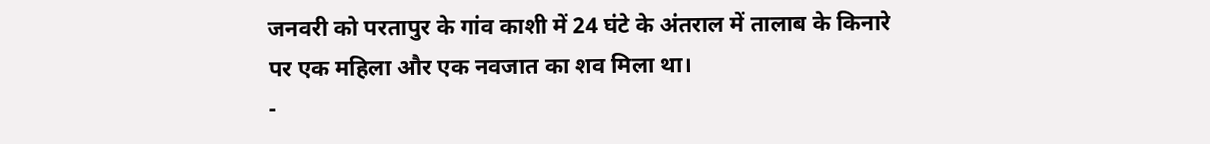जनवरी को परतापुर के गांव काशी में 24 घंटे के अंतराल में तालाब के किनारे पर एक महिला और एक नवजात का शव मिला था।
-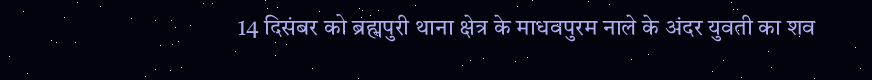14 दिसंबर को ब्रह्मपुरी थाना क्षेत्र के माधवपुरम नाले के अंदर युवती का शव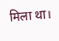मिला था।